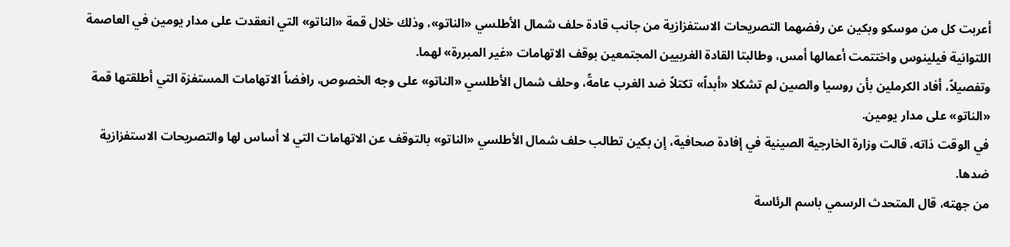أعربت كل من موسكو وبكين عن رفضهما التصريحات الاستفزازية من جانب قادة حلف شمال الأطلسي «الناتو»، وذلك خلال قمة «الناتو» التي انعقدت على مدار يومين في العاصمة اللتوانية فيلينوس واختتمت أعمالها أمس، وطالبتا القادة الغربيين المجتمعين بوقف الاتهامات «غير المبررة» لهما.
وتفصيلاً، أفاد الكرملين بأن روسيا والصين لم تشكلا «أبداً» تكتلاً ضد الغرب عامةً، وحلف شمال الأطلسي «الناتو» على وجه الخصوص، رافضاً الاتهامات المستفزة التي أطلقتها قمة «الناتو» على مدار يومين.
في الوقت ذاته، قالت وزارة الخارجية الصينية في إفادة صحافية، إن بكين تطالب حلف شمال الأطلسي «الناتو» بالتوقف عن الاتهامات التي لا أساس لها والتصريحات الاستفزازية ضدها.
من جهته، قال المتحدث الرسمي باسم الرئاسة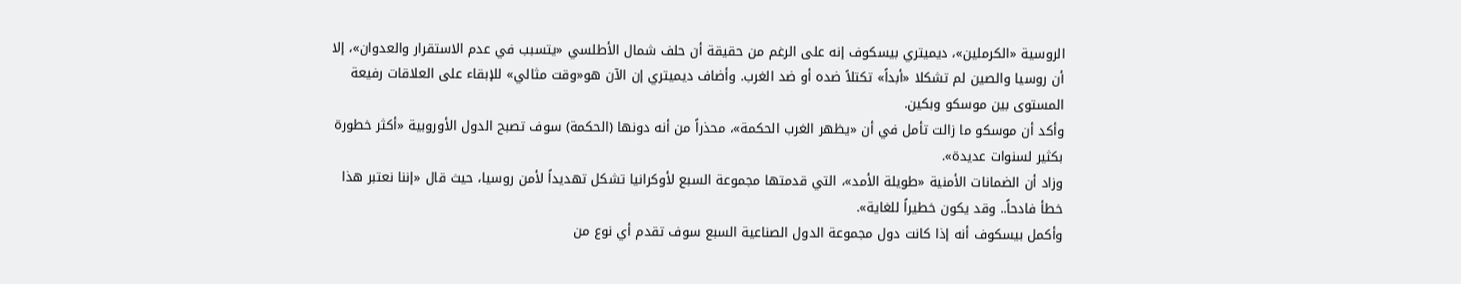الروسية «الكرملين»، ديميتري بيسكوف إنه على الرغم من حقيقة أن حلف شمال الأطلسي «يتسبب في عدم الاستقرار والعدوان»، إلا أن روسيا والصين لم تشكلا «أبداً» تكتلاً ضده أو ضد الغرب. وأضاف ديميتري إن الآن هو«وقت مثالي» للإبقاء على العلاقات رفيعة المستوى بين موسكو وبكين.
وأكد أن موسكو ما زالت تأمل في أن «يظهر الغرب الحكمة»، محذراً من أنه دونها (الحكمة) سوف تصبح الدول الأوروبية «أكثر خطورة بكثير لسنوات عديدة».
وزاد أن الضمانات الأمنية «طويلة الأمد»، التي قدمتها مجموعة السبع لأوكرانيا تشكل تهديداً لأمن روسيا، حيث قال «إننا نعتبر هذا خطأ فادحاً.. وقد يكون خطيراً للغاية».
وأكمل بيسكوف أنه إذا كانت دول مجموعة الدول الصناعية السبع سوف تقدم أي نوع من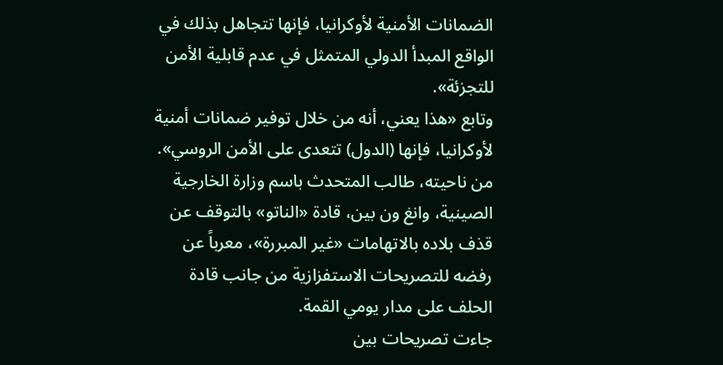الضمانات الأمنية لأوكرانيا، فإنها تتجاهل بذلك في الواقع المبدأ الدولي المتمثل في عدم قابلية الأمن للتجزئة».
وتابع «هذا يعني، أنه من خلال توفير ضمانات أمنية لأوكرانيا، فإنها (الدول) تتعدى على الأمن الروسي».
من ناحيته، طالب المتحدث باسم وزارة الخارجية الصينية، وانغ ون بين، قادة «الناتو» بالتوقف عن قذف بلاده بالاتهامات «غير المبررة»، معرباً عن رفضه للتصريحات الاستفزازية من جانب قادة الحلف على مدار يومي القمة.
جاءت تصريحات بين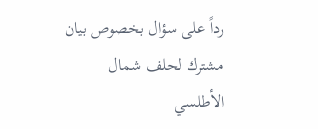رداً على سؤال بخصوص بيان مشترك لحلف شمال الأطلسي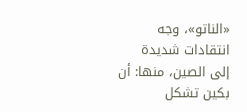«الناتو»، وجه انتقادات شديدة إلى الصين، منها: أن بكين تشكل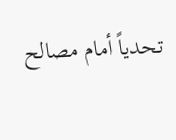تحدياً أمام مصالح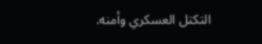التكتل العسكري وأمنه.